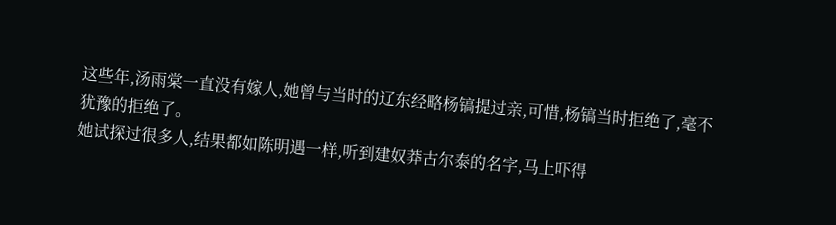这些年,汤雨棠一直没有嫁人,她曾与当时的辽东经略杨镐提过亲,可惜,杨镐当时拒绝了,毫不犹豫的拒绝了。
她试探过很多人,结果都如陈明遇一样,听到建奴莽古尔泰的名字,马上吓得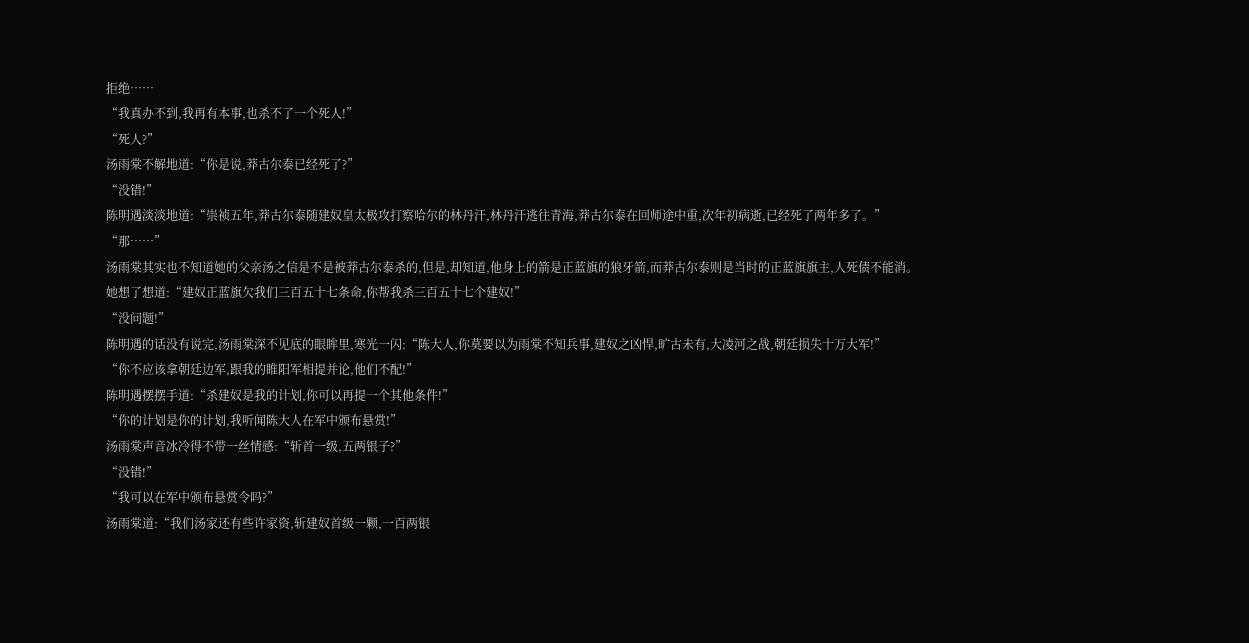拒绝……
“我真办不到,我再有本事,也杀不了一个死人!”
“死人?”
汤雨棠不解地道:“你是说,莽古尔泰已经死了?”
“没错!”
陈明遇淡淡地道:“崇祯五年,莽古尔泰随建奴皇太极攻打察哈尔的林丹汗,林丹汗逃往青海,莽古尔泰在回师途中重,次年初病逝,已经死了两年多了。”
“那……”
汤雨棠其实也不知道她的父亲汤之信是不是被莽古尔泰杀的,但是,却知道,他身上的箭是正蓝旗的狼牙箭,而莽古尔泰则是当时的正蓝旗旗主,人死债不能消。
她想了想道:“建奴正蓝旗欠我们三百五十七条命,你帮我杀三百五十七个建奴!”
“没问题!”
陈明遇的话没有说完,汤雨棠深不见底的眼眸里,寒光一闪:“陈大人,你莫要以为雨棠不知兵事,建奴之凶悍,旷古未有,大凌河之战,朝廷损失十万大军!”
“你不应该拿朝廷边军,跟我的睢阳军相提并论,他们不配!”
陈明遇摆摆手道:“杀建奴是我的计划,你可以再提一个其他条件!”
“你的计划是你的计划,我听闻陈大人在军中颁布悬赏!”
汤雨棠声音冰冷得不带一丝情感:“斩首一级,五两银子?”
“没错!”
“我可以在军中颁布悬赏令吗?”
汤雨棠道:“我们汤家还有些许家资,斩建奴首级一颗,一百两银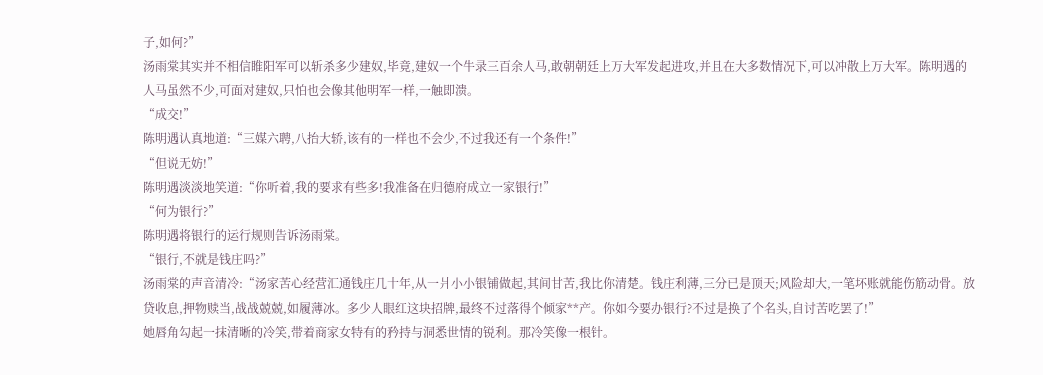子,如何?”
汤雨棠其实并不相信睢阳军可以斩杀多少建奴,毕竟,建奴一个牛录三百余人马,敢朝朝廷上万大军发起进攻,并且在大多数情况下,可以冲散上万大军。陈明遇的人马虽然不少,可面对建奴,只怕也会像其他明军一样,一触即溃。
“成交!”
陈明遇认真地道:“三媒六聘,八抬大轿,该有的一样也不会少,不过我还有一个条件!”
“但说无妨!”
陈明遇淡淡地笑道:“你听着,我的要求有些多!我准备在归德府成立一家银行!”
“何为银行?”
陈明遇将银行的运行规则告诉汤雨棠。
“银行,不就是钱庄吗?”
汤雨棠的声音清冷:“汤家苦心经营汇通钱庄几十年,从一爿小小银铺做起,其间甘苦,我比你清楚。钱庄利薄,三分已是顶天;风险却大,一笔坏账就能伤筋动骨。放贷收息,押物赎当,战战兢兢,如履薄冰。多少人眼红这块招牌,最终不过落得个倾家**产。你如今要办银行?不过是换了个名头,自讨苦吃罢了!”
她唇角勾起一抹清晰的冷笑,带着商家女特有的矜持与洞悉世情的锐利。那冷笑像一根针。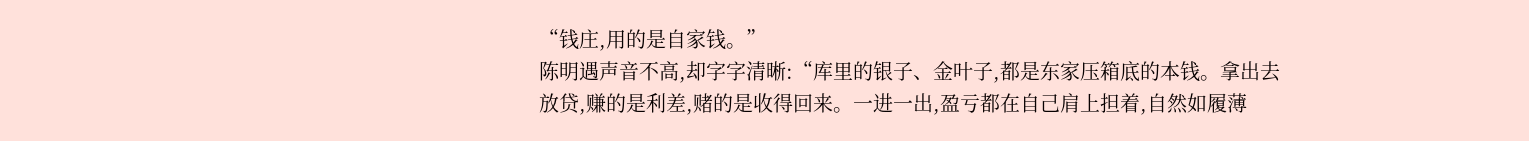“钱庄,用的是自家钱。”
陈明遇声音不高,却字字清晰:“库里的银子、金叶子,都是东家压箱底的本钱。拿出去放贷,赚的是利差,赌的是收得回来。一进一出,盈亏都在自己肩上担着,自然如履薄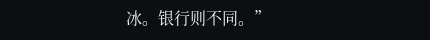冰。银行则不同。”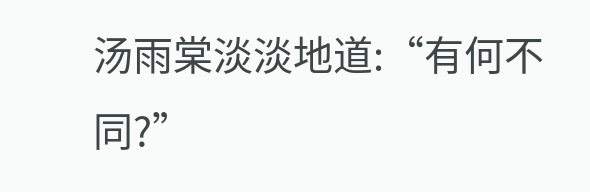汤雨棠淡淡地道:“有何不同?”